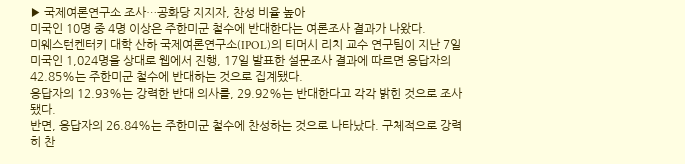▶ 국제여론연구소 조사…공화당 지지자, 찬성 비율 높아
미국인 10명 중 4명 이상은 주한미군 철수에 반대한다는 여론조사 결과가 나왔다.
미웨스턴켄터키 대학 산하 국제여론연구소(IPOL)의 티머시 리치 교수 연구팀이 지난 7일 미국인 1,024명을 상대로 웹에서 진행, 17일 발표한 설문조사 결과에 따르면 응답자의 42.85%는 주한미군 철수에 반대하는 것으로 집계됐다.
응답자의 12.93%는 강력한 반대 의사를, 29.92%는 반대한다고 각각 밝힌 것으로 조사됐다.
반면, 응답자의 26.84%는 주한미군 철수에 찬성하는 것으로 나타났다. 구체적으로 강력히 찬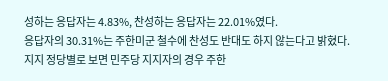성하는 응답자는 4.83%, 찬성하는 응답자는 22.01%였다.
응답자의 30.31%는 주한미군 철수에 찬성도 반대도 하지 않는다고 밝혔다.
지지 정당별로 보면 민주당 지지자의 경우 주한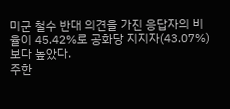미군 철수 반대 의견을 가진 응답자의 비율이 45.42%로 공화당 지지자(43.07%)보다 높았다.
주한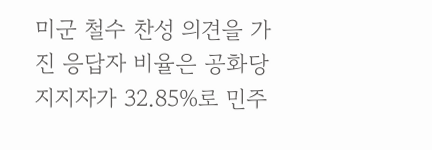미군 철수 찬성 의견을 가진 응답자 비율은 공화당 지지자가 32.85%로 민주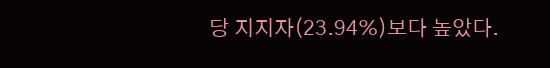당 지지자(23.94%)보다 높았다.